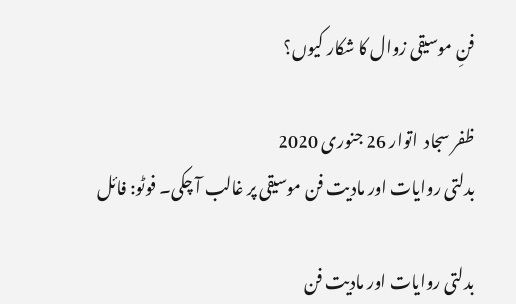فنِ موسیقی زوال کا شکار کیوں؟

ظفر سجاد  اتوار 26 جنوری 2020
بدلتی روایات اور مادیت فن موسیقی پر غالب آ چکی۔ فوٹو: فائل

بدلتی روایات اور مادیت فن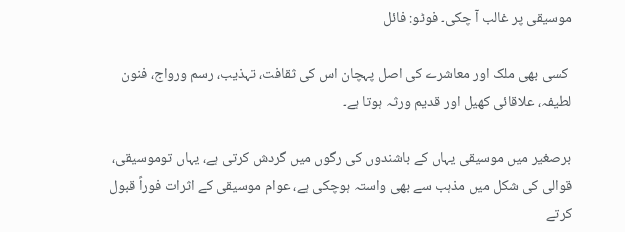موسیقی پر غالب آ چکی۔ فوٹو: فائل

 کسی بھی ملک اور معاشرے کی اصل پہچان اس کی ثقافت، تہذیب، رسم ورواج، فنون لطیفہ، علاقائی کھیل اور قدیم ورثہ ہوتا ہے۔

برصغیر میں موسیقی یہاں کے باشندوں کی رگوں میں گردش کرتی ہے، یہاں توموسیقی، قوالی کی شکل میں مذہب سے بھی واستہ ہوچکی ہے، عوام موسیقی کے اثرات فوراً قبول کرتے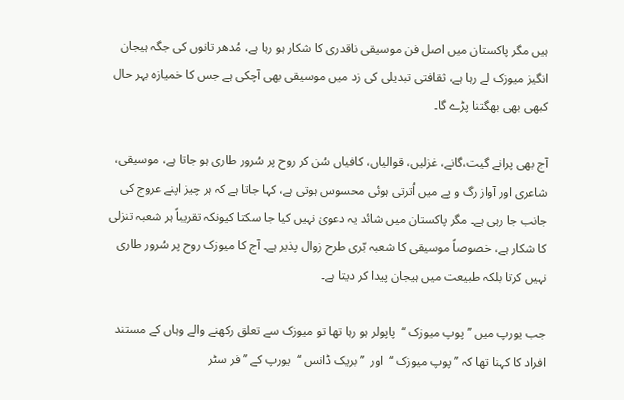ہیں مگر پاکستان میں اصل فن موسیقی ناقدری کا شکار ہو رہا ہے، مُدھر تانوں کی جگہ ہیجان انگیز میوزک لے رہا ہے، ثقافتی تبدیلی کی زد میں موسیقی بھی آچکی ہے جس کا خمیازہ بہر حال کبھی بھی بھگتنا پڑے گا۔

آج بھی پرانے گیت،گانے، غزلیں، قوالیاں، کافیاں سُن کر روح پر سُرور طاری ہو جاتا ہے، موسیقی، شاعری اور آواز رگ و پے میں اُترتی ہوئی محسوس ہوتی ہے، کہا جاتا ہے کہ ہر چیز اپنے عروج کی جانب جا رہی ہے۔ مگر پاکستان میں شائد یہ دعویٰ نہیں کیا جا سکتا کیونکہ تقریباً ہر شعبہ تنزلی کا شکار ہے، خصوصاً موسیقی کا شعبہ بّری طرح زوال پذیر ہے۔ آج کا میوزک روح پر سُرور طاری نہیں کرتا بلکہ طبیعت میں ہیجان پیدا کر دیتا ہے۔

جب یورپ میں ’’ پوپ میوزک ‘‘  پاپولر ہو رہا تھا تو میوزک سے تعلق رکھنے والے وہاں کے مستند افراد کا کہنا تھا کہ ’’ پوپ میوزک ‘‘  اور  ’’ بریک ڈانس ‘‘  یورپ کے ’’ فر سٹر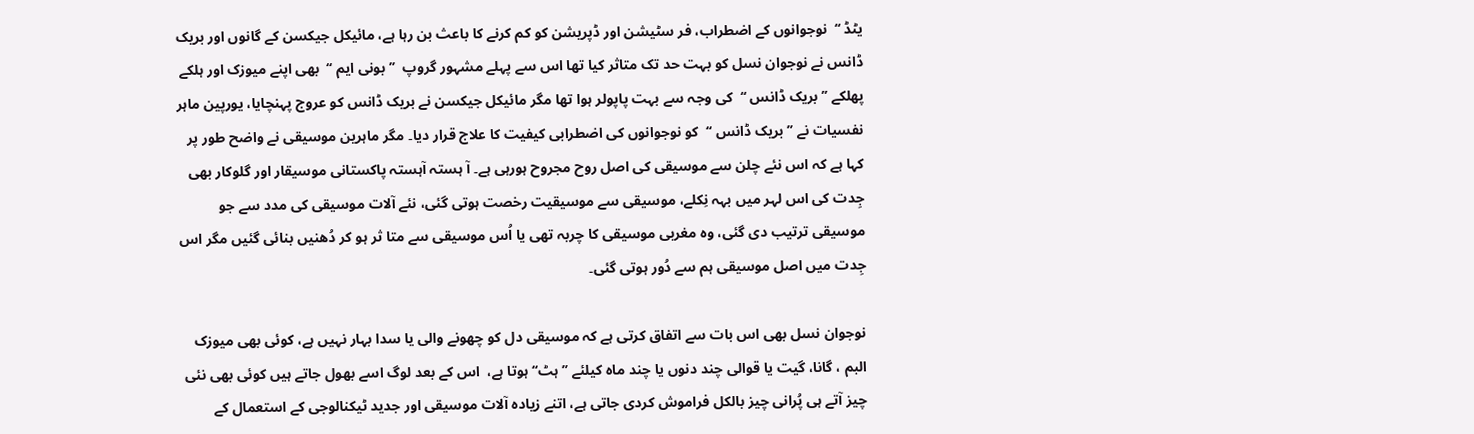یٹڈ ‘‘  نوجوانوں کے اضطراب، فر سٹیشن اور ڈپریشن کو کم کرنے کا باعث بن رہا ہے، مائیکل جیکسن کے گانوں اور بریک ڈانس نے نوجوان نسل کو بہت حد تک متاثر کیا تھا اس سے پہلے مشہور گروپ  ’’بونی ایم ‘‘  بھی اپنے میوزک اور ہلکے پھلکے ’’ بریک ڈانس ‘‘  کی وجہ سے بہت پاپولر ہوا تھا مگر مائیکل جیکسن نے بریک ڈانس کو عروج پہنچایا، یورپین ماہر نفسیات نے ’’ بریک ڈانس ‘‘  کو نوجوانوں کی اضطرابی کیفیت کا علاج قرار دیا۔ مگر ماہرین موسیقی نے واضح طور پر کہا ہے کہ اس نئے چلن سے موسیقی کی اصل روح مجروح ہورہی ہے۔ آ ہستہ آہستہ پاکستانی موسیقار اور گلوکار بھی جِدت کی اس لہر میں بہہ نِکلے، موسیقی سے موسیقیت رخصت ہوتی گئی، نئے آلات موسیقی کی مدد سے جو موسیقی ترتیب دی گئی، وہ مغربی موسیقی کا چربہ تھی یا اُس موسیقی سے متا ثر ہو کر دُھنیں بنائی گئیں مگر اس جِدت میں اصل موسیقی ہم سے دُور ہوتی گئی۔

نوجوان نسل بھی اس بات سے اتفاق کرتی ہے کہ موسیقی دل کو چھونے والی یا سدا بہار نہیں ہے، کوئی بھی میوزک البم ، گانا، گیت یا قوالی چند دنوں یا چند ماہ کیلئے ’’ ہٹ‘‘ ہوتا ہے،  اس کے بعد لوگ اسے بھول جاتے ہیں کوئی بھی نئی چیز آتے ہی پُرانی چیز بالکل فراموش کردی جاتی ہے، اتنے زیادہ آلات موسیقی اور جدید ٹیکنالوجی کے استعمال کے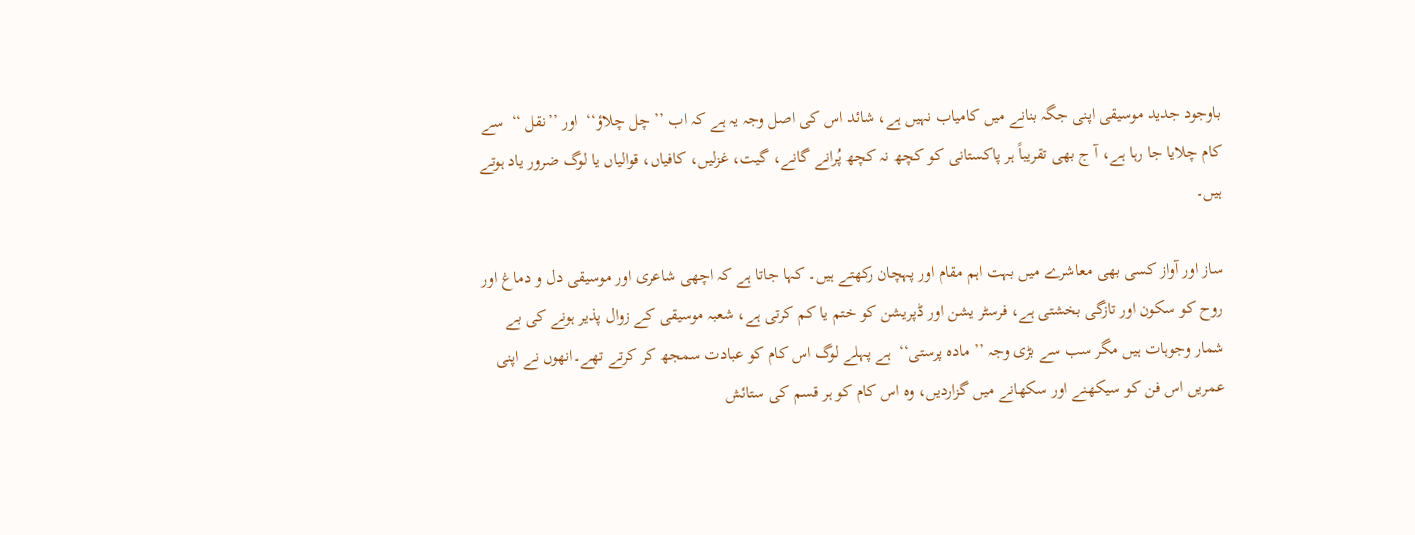باوجود جدید موسیقی اپنی جگہ بنانے میں کامیاب نہیں ہے، شائد اس کی اصل وجہ یہ ہے کہ اب ’’ چل چلاؤ‘‘  اور ’’نقل ‘‘  سے کام چلایا جا رہا ہے، آ ج بھی تقریباً ہر پاکستانی کو کچھ نہ کچھ پُرانے گانے، گیت، غزلیں، کافیاں، قوالیاں یا لوگ ضرور یاد ہوتے ہیں۔

ساز اور آواز کسی بھی معاشرے میں بہت اہم مقام اور پہچان رکھتے ہیں۔ کہا جاتا ہے کہ اچھی شاعری اور موسیقی دل و دماغ اور روح کو سکون اور تازگی بخشتی ہے، فرسٹر یشن اور ڈپریشن کو ختم یا کم کرتی ہے، شعبہ موسیقی کے زوال پذیر ہونے کی بے شمار وجوہات ہیں مگر سب سے بڑی وجہ ’’ مادہ پرستی‘‘  ہے پہلے لوگ اس کام کو عبادت سمجھ کر کرتے تھے۔انھوں نے اپنی عمریں اس فن کو سیکھنے اور سکھانے میں گزاردیں، وہ اس کام کو ہر قسم کی ستائش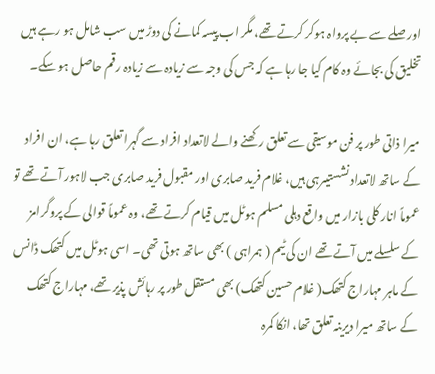اور صلے سے بے پرواہ ہوکر کرتے تھے، مگر اب پیسہ کمانے کی دوڑ میں سب شامل ہو رہے ہیں تخلیق کی بجائے وہ کام کیا جا رہا ہے کہ جس کی وجہ سے زیادہ سے زیادہ رقم حاصل ہو سکے۔

میرا ذاتی طور پر فن موسیقی سے تعلق رکھنے والے لاتعداد افراد سے گہرا تعلق رہا ہے، ان افراد کے ساتھ لاتعداد نشستیںرہی ہیں، غلام فرید صابری اور مقبول فرید صابری جب لاہور آتے تھے تو عموماً انار کلی بازار میں واقع دہلی مسلم ہوٹل میں قیام کرتے تھے، وہ عموماً قوالی کے پروگرامز کے سلسلے میں آتے تھے ان کی ٹیم ( ہمراہی ) بھی ساتھ ہوتی تھی۔ اسی ہوٹل میں کتھک ڈانس کے ماہر مہاراج کتھک( غلام حسین کتھک) بھی مستقل طور پر رہائش پذیر تھے، مہاراج کتھک کے ساتھ میرا دیرینہ تعلق تھا، انکا کمرہ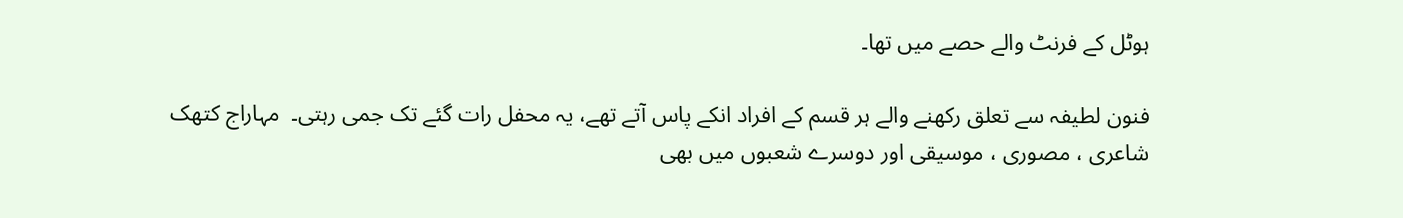ہوٹل کے فرنٹ والے حصے میں تھا۔

فنون لطیفہ سے تعلق رکھنے والے ہر قسم کے افراد انکے پاس آتے تھے، یہ محفل رات گئے تک جمی رہتی۔  مہاراج کتھک شاعری ، مصوری ، موسیقی اور دوسرے شعبوں میں بھی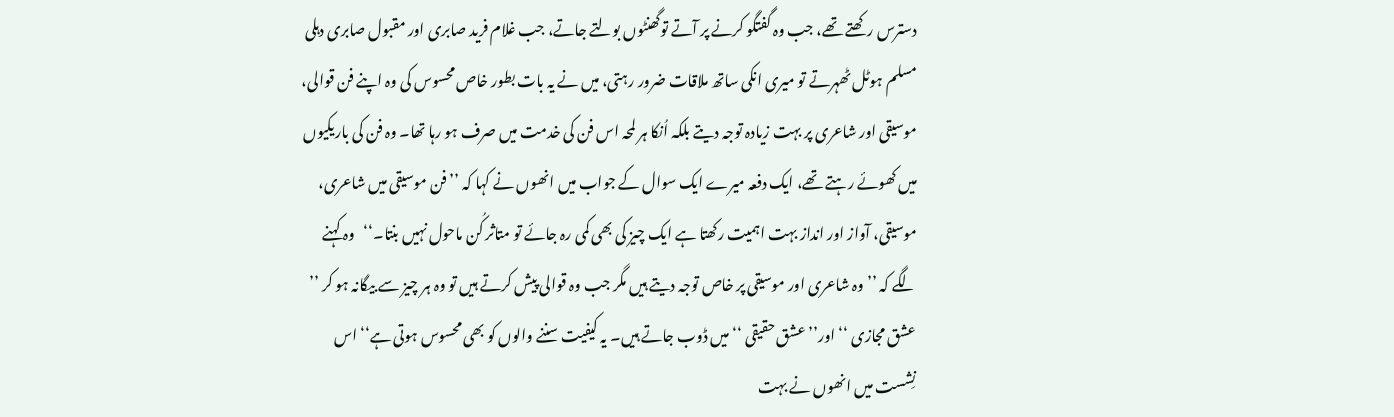دسترس رکھتے تھے، جب وہ گفتگو کرنے پر آتے توگھنٹوں بولتے جاتے، جب غلام فرید صابری اور مقبول صابری دہلی مسلم ہوٹل ٹھہرتے تو میری انکی ساتھ ملاقات ضرور رہتی، میں نے یہ بات بطور خاص محسوس کی وہ اپنے فن قوالی، موسیقی اور شاعری پر بہت زیادہ توجہ دیتے بلکہ اُنکا ہر لمحہ اس فن کی خدمت میں صرف ہو رہا تھا۔ وہ فن کی باریکیوں میں کھوئے رہتے تھے، ایک دفعہ میرے ایک سوال کے جواب میں انھوں نے کہا کہ ’’ فن موسیقی میں شاعری، موسیقی، آواز اور انداز بہت اہمیت رکھتا ہے ایک چیز کی بھی کمی رہ جائے تو متاثر کُن ماحول نہیں بنتا۔‘‘   وہ کہنے لگے کہ ’’ وہ شاعری اور موسیقی پر خاص توجہ دیتے ہیں مگر جب وہ قوالی پیش کرتے ہیں تو وہ ہر چیز سے بیگانہ ہو کر ’’ عشق مجازی ‘‘اور’’ عشق حقیقی ‘‘ میں ڈوب جاتے ہیں۔ یہ کیفیت سننے والوں کو بھی محسوس ہوتی ہے‘‘ اس نِشست میں انھوں نے بہت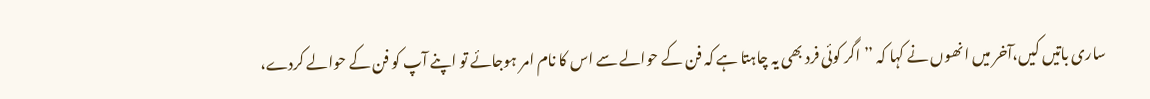ساری باتیں کیں،آخر میں انھوں نے کہا کہ ’’ اگر کوئی فرد بھی یہ چاہتا ہے کہ فن کے حوالے سے اس کا نام امر ہوجائے تو اپنے آپ کو فن کے حوالے کردے،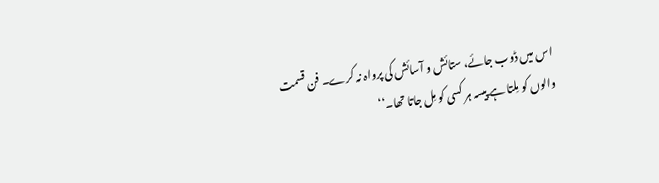اس میں ڈوب جائے، ستائش و آسائش کی پرواہ نہ کرے۔ فن قسمت والوں کو مِلتا ہے پیسہ ہر کسی کو مِل جاتا تھا۔‘‘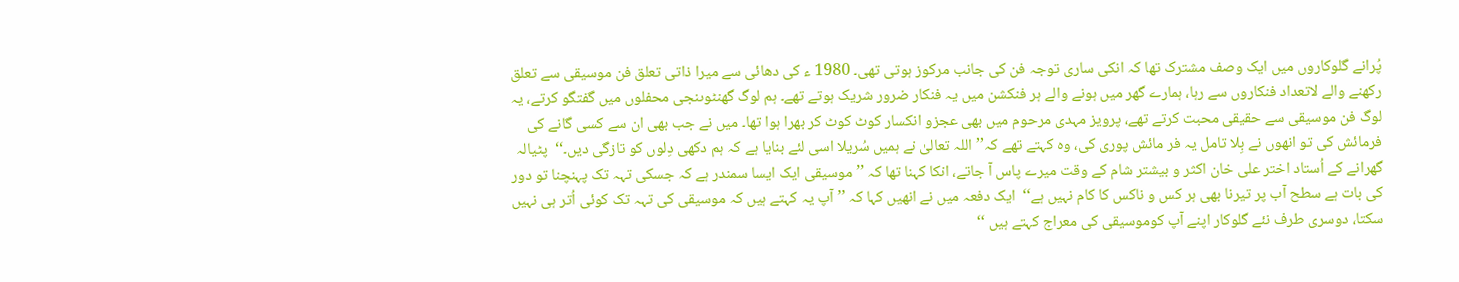پُرانے گلوکاروں میں ایک وصف مشترک تھا کہ انکی ساری توجہ فن کی جانب مرکوز ہوتی تھی۔ 1980 ء کی دھائی سے میرا ذاتی تعلق فن موسیقی سے تعلق رکھنے والے لاتعداد فنکاروں سے رہا، ہمارے گھر میں ہونے والے ہر فنکشن میں یہ فنکار ضرور شریک ہوتے تھے۔ ہم لوگ گھنٹوںنجی محفلوں میں گفتگو کرتے، یہ لوگ فن موسیقی سے حقیقی محبت کرتے تھے، پرویز مہدی مرحوم میں بھی عجزو انکسار کوٹ کوٹ کر بھرا ہوا تھا۔ میں نے جب بھی ان سے کسی گانے کی فرمائش کی تو انھوں نے بِلا تامل یہ فر مائش پوری کی، وہ کہتے تھے کہ’’اللہ تعالیٰ نے ہمیں سُریلا اسی لئے بنایا ہے کہ ہم دکھی دِلوں کو تازگی دیں۔‘‘  پٹیالہ گھرانے کے اُستاد اختر علی خان اکثر و بیشتر شام کے وقت میرے پاس آ جاتے، انکا کہنا تھا کہ ’’ موسیقی ایک ایسا سمندر ہے کہ جسکی تہہ تک پہنچنا تو دور کی بات ہے سطح آب پر تیرنا بھی ہر کس و ناکس کا کام نہیں ہے‘‘  ایک دفعہ میں نے انھیں کہا کہ ’’ آپ یہ کہتے ہیں کہ موسیقی کی تہہ تک کوئی اُتر ہی نہیں سکتا، دوسری طرف نئے گلوکار اپنے آپ کوموسیقی کی معراج کہتے ہیں ‘‘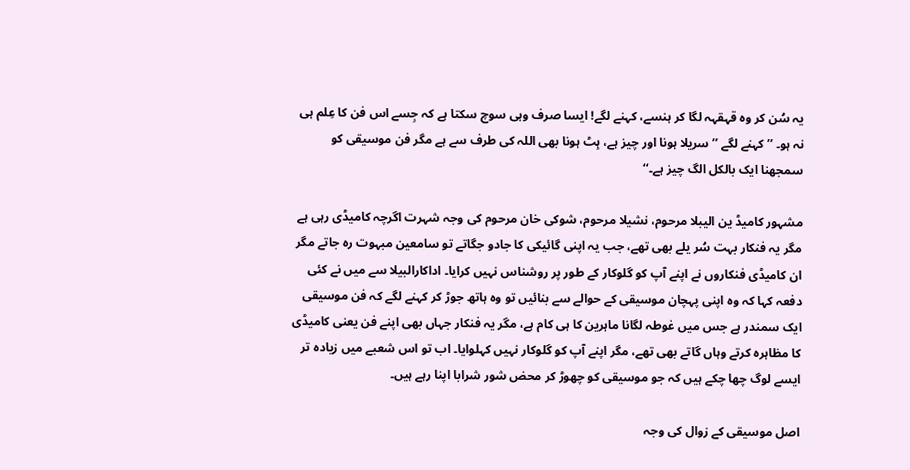یہ سُن کر وہ قہقہہ لگا کر ہنسے، کہنے لگے! ایسا صرف وہی سوچ سکتا ہے کہ جِسے اس فن کا عِلم ہی نہ ہو۔ ’’ کہنے لگے ’’ سریلا ہونا اور چیز ہے، ہِٹ ہونا بھی اللہ کی طرف سے ہے مگر فن موسیقی کو سمجھنا ایک بالکل الگ چیز ہے۔‘‘

مشہور کامیڈ ین الیبلا مرحوم، نشیلا مرحوم، شوکی خان مرحوم کی وجہ شہرت اگرچہ کامیڈی رہی ہے مگر یہ فنکار بہت سُر یلے بھی تھے، جب یہ اپنی گائیکی کا جادو جگاتے تو سامعین مبہوت رہ جاتے مگر ان کامیڈی فنکاروں نے اپنے آپ کو گلوکار کے طور پر روشناس نہیں کرایا۔ اداکارالبیلا سے میں نے کئی دفعہ کہا کہ وہ اپنی پہچان موسیقی کے حوالے سے بنائیں تو وہ ہاتھ جوڑ کر کہنے لگے کہ فن موسیقی ایک سمندر ہے جس میں غوطہ لگانا ماہرین کا ہی کام ہے، مگر یہ فنکار جہاں بھی اپنے فن یعنی کامیڈی کا مظاہرہ کرتے وہاں گاتے بھی تھے، مگر اپنے آپ کو گلوکار نہیں کہلوایا۔ اب تو اس شعبے میں زیادہ تر ایسے لوگ چھا چکے ہیں کہ جو موسیقی کو چھوڑ کر محض شور شرابا اپنا رہے ہیں۔

اصل موسیقی کے زوال کی وجہ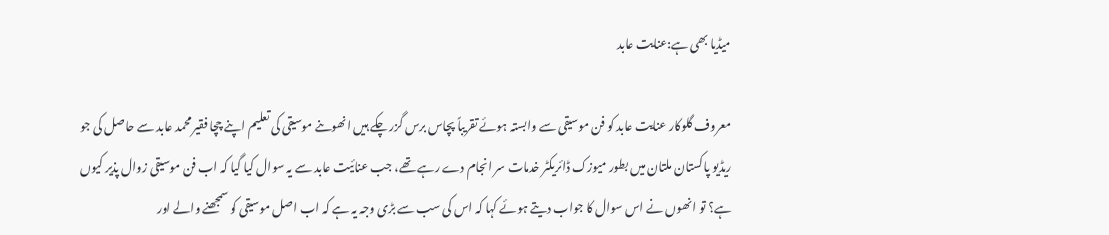میڈیا بھی ہے:عنایت عابد

معروف گلوکار عنایت عابد کو فن موسیقی سے وابستہ ہوئے تقریباً پچاس برس گزر چکے ہیں انھوںنے موسیقی کی تعلیم اپنے چچا فقیر محمد عابد سے حاصل کی جو ریڈیو پاکستان ملتان میں بطور میوزک ڈائریکٹر خدمات سر انجام دے رہے تھے، جب عنائیت عابد سے یہ سوال کیا گیا کہ اب فن موسیقی زوال پذیر کیوں ہے؟ تو انھوں نے اس سوال کا جواب دیتے ہوئے کہا کہ اس کی سب سے بڑی وجہ یہ ہے کہ اب اصل موسیقی کو سمجھنے والے اور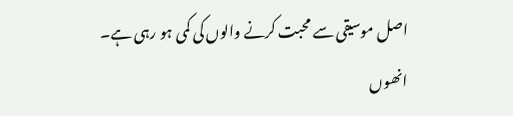اصل موسیقی سے محبت کرنے والوں کی کمی ہو رہی ہے۔ انھوں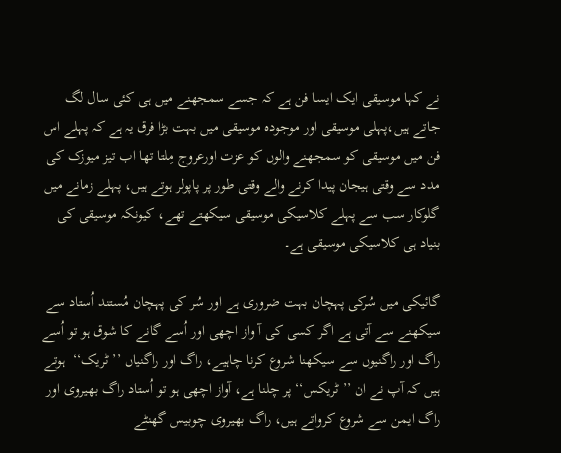نے کہا موسیقی ایک ایسا فن ہے کہ جسے سمجھنے میں ہی کئی سال لگ جاتے ہیں،پہلی موسیقی اور موجودہ موسیقی میں بہت بڑا فرق یہ ہے کہ پہلے اس فن میں موسیقی کو سمجھنے والوں کو عزت اورعروج مِلتا تھا اب تیز میوزک کی مدد سے وقتی ہیجان پیدا کرنے والے وقتی طور پر پاپولر ہوتے ہیں، پہلے زمانے میں گلوکار سب سے پہلے کلاسیکی موسیقی سیکھتے تھے، کیونکہ موسیقی کی بنیاد ہی کلاسیکی موسیقی ہے۔

گائیکی میں سُرکی پہچان بہت ضروری ہے اور سُر کی پہچان مُستند اُستاد سے سیکھنے سے آتی ہے اگر کسی کی آ واز اچھی اور اُسے گانے کا شوق ہو تو اُسے راگ اور راگنیوں سے سیکھنا شروع کرنا چاہیے، راگ اور راگنیاں ’’ٹریک‘‘  ہوتے ہیں کہ آپ نے ان ’’ٹریکس‘‘ پر چلنا ہے، آواز اچھی ہو تو اُستاد راگ بھیروی اور راگ ایمن سے شروع کرواتے ہیں، راگ بھیروی چوبیس گھنٹے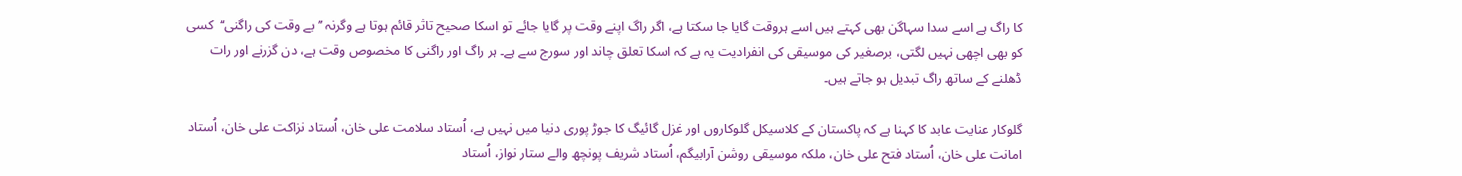کا راگ ہے اسے سدا سہاگن بھی کہتے ہیں اسے ہروقت گایا جا سکتا ہے، اگر راگ اپنے وقت پر گایا جائے تو اسکا صحیح تاثر قائم ہوتا ہے وگرنہ ’’ بے وقت کی راگنی‘‘  کسی کو بھی اچھی نہیں لگتی، برصغیر کی موسیقی کی انفرادیت یہ ہے کہ اسکا تعلق چاند اور سورج سے ہے۔ ہر راگ اور راگنی کا مخصوص وقت ہے، دن گزرنے اور رات ڈھلنے کے ساتھ راگ تبدیل ہو جاتے ہیں۔

گلوکار عنایت عابد کا کہنا ہے کہ پاکستان کے کلاسیکل گلوکاروں اور غزل گائیگ کا جوڑ پوری دنیا میں نہیں ہے، اُستاد سلامت علی خان، اُستاد نزاکت علی خان، اُستاد امانت علی خان، اُستاد فتح علی خان، ملکہ موسیقی روشن آرابیگم، اُستاد شریف پونچھ والے ستار نواز، اُستاد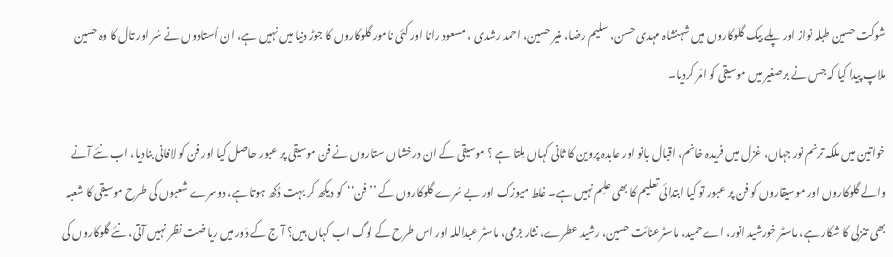شوکت حسین طبلہ نواز اور پلے بیک گلوکاروں میں شہنشاہ مہدی حسن، سلیم رضا، منیر حسین، احمد رشدی ، مسعود رانا اور کئی نامور گلوکاروں کا جوڑ دنیا میں نہیں ہے، ان اُستادوں نے سُر اور تال کا وہ حسین ملاپ پیدا کیا کہ جس نے برصغیر میں موسیقی کو امّر کردیا۔

خواتین میں ملکہ ترنم نور جہاں، غزل میں فریدہ خانم، اقبال بانو اور عابدہ پروین کا ثانی کہاں مِلتا ہے ؟ موسیقی کے ان درخشاں ستاروں نے فن موسیقی پر عبور حاصل کیا اور فن کو لافانی بنادیا، اب نئے آنے والے گلوکاروں اور موسیقاروں کو فن پر عبور تو کیا ابتدائی تعلیم کا بھی علِم نہیں ہے۔ غلط میوزک اور بے سُرے گلوکاروں کے ’’فن‘‘  کو دیکھ کر بہت دُکھ ہوتا ہے، دوسرے شعبوں کی طرح موسیقی کا شعبہ بھی تنزلی کا شکار ہے، ماسٹر خورشید انور، اے حمید، ماسٹرعنائت حسین، رشید عطرے، نثار بزمی، ماسٹر عبداللہ اور اس طرح کے لوگ اب کہاں ہیں؟ آ ج کے دَور میں ریاضت نظر نہیں آتی، نئے گلوکاروں کی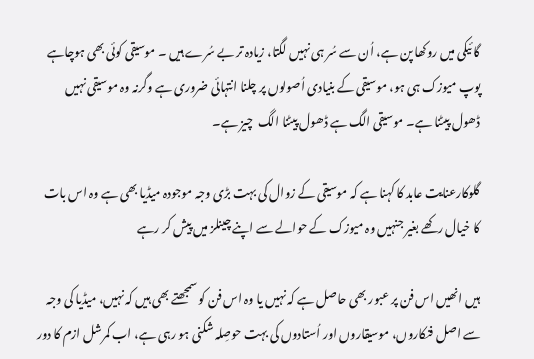گا ئیکی میں روکھا پن ہے، اُن سے سُر ہی نہیں لگتا، زیادہ تر بے سُرے ہیں ۔ موسیقی کوئی بھی ہوچاہے پوپ میوزک ہی ہو، موسیقی کے بنیادی اُصولوں پر چلنا انتہائی ضروری ہے وگرنہ وہ موسیقی نہیں ڈھول پیٹنا ہے۔ موسیقی الگ ہے ڈھول پیٹنا الگ  چیز ہے۔

گلوکارعنایت عابد کا کہنا ہے کہ موسیقی کے زوال کی بہت بڑی وجہ موجودہ میڈیا بھی ہے وہ اس بات کا خیال رکھے بغیر جنہیں وہ میوزک کے حوالے سے اپنے چینلز میں پیش کر رہے

ہیں انھیں اس فن پر عبور بھی حاصل ہے کہ نہیں یا وہ اس فن کو سمجھتے بھی ہیں کہ نہیں، میڈیا کی وجہ سے اصل فنکاروں، موسیقاروں اور اُستادوں کی بہت حوصِلہ شکنی ہو رہی ہے، اب کمرشل ازم کا دور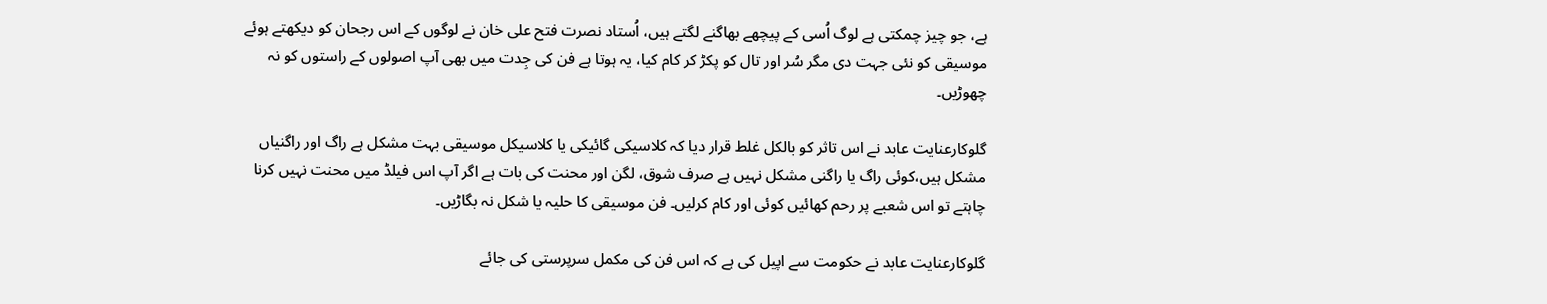ہے، جو چیز چمکتی ہے لوگ اُسی کے پیچھے بھاگنے لگتے ہیں، اُستاد نصرت فتح علی خان نے لوگوں کے اس رجحان کو دیکھتے ہوئے موسیقی کو نئی جہت دی مگر سُر اور تال کو پکڑ کر کام کیا، یہ ہوتا ہے فن کی جِدت میں بھی آپ اصولوں کے راستوں کو نہ چھوڑیں۔

گلوکارعنایت عابد نے اس تاثر کو بالکل غلط قرار دیا کہ کلاسیکی گائیکی یا کلاسیکل موسیقی بہت مشکل ہے راگ اور راگنیاں مشکل ہیں،کوئی راگ یا راگنی مشکل نہیں ہے صرف شوق، لگن اور محنت کی بات ہے اگر آپ اس فیلڈ میں محنت نہیں کرنا چاہتے تو اس شعبے پر رحم کھائیں کوئی اور کام کرلیں۔ فن موسیقی کا حلیہ یا شکل نہ بگاڑیں۔

گلوکارعنایت عابد نے حکومت سے اپیل کی ہے کہ اس فن کی مکمل سرپرستی کی جائے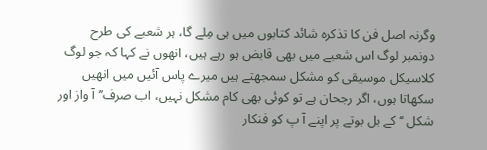وگرنہ اصل فن کا تذکرہ شائد کتابوں میں ہی مِلے گا، ہر شعبے کی طرح دونمبر لوگ اس شعبے میں بھی قابض ہو رہے ہیں، انھوں نے کہا کہ جو لوگ کلاسیکل موسیقی کو مشکل سمجھتے ہیں میرے پاس آئیں میں انھیں سکھاتا ہوں، اگر رجحان ہے تو کوئی بھی کام مشکل نہیں، اب صرف’’ آ واز اور شکل ‘‘ کے بل بوتے پر اپنے آ پ کو فنکار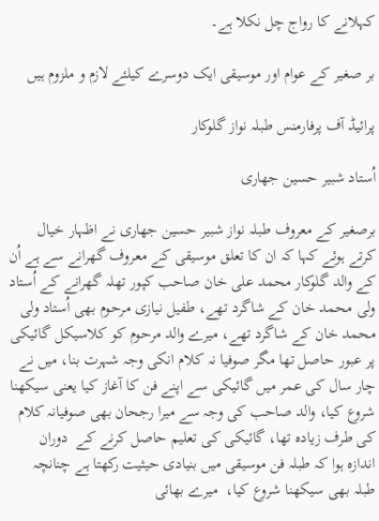کہلانے کا رواج چل نکلا ہے۔

بر صغیر کے عوام اور موسیقی ایک دوسرے کیلئے لازم و ملزوم ہیں

پرائیڈ آف پرفارمنس طبلہ نواز گلوکار

اُستاد شبیر حسین جھاری

برصغیر کے معروف طبلہ نواز شبیر حسین جھاری نے اظہار خیال کرتے ہوئے کہا کہ ان کا تعلق موسیقی کے معروف گھرانے سے ہے اُن کے والد گلوکار محمد علی خان صاحب کپور تھلہ گھرانے کے اُستاد ولی محمد خان کے شاگرد تھے، طفیل نیازی مرحوم بھی اُستاد ولی محمد خان کے شاگرد تھے، میرے والد مرحوم کو کلاسیکل گائیکی پر عبور حاصل تھا مگر صوفیا نہ کلام انکی وجہ شہرت بنا، میں نے چار سال کی عمر میں گائیکی سے اپنے فن کا آغاز کیا یعنی سیکھنا شروع کیا، والد صاحب کی وجہ سے میرا رجحان بھی صوفیانہ کلام کی طرف زیادہ تھا، گائیکی کی تعلیم حاصل کرنے کے  دوران اندازہ ہوا کہ طبلہ فن موسیقی میں بنیادی حیثیت رکھتا ہے چنانچہ طبلہ بھی سیکھنا شروع کیا،  میرے بھائی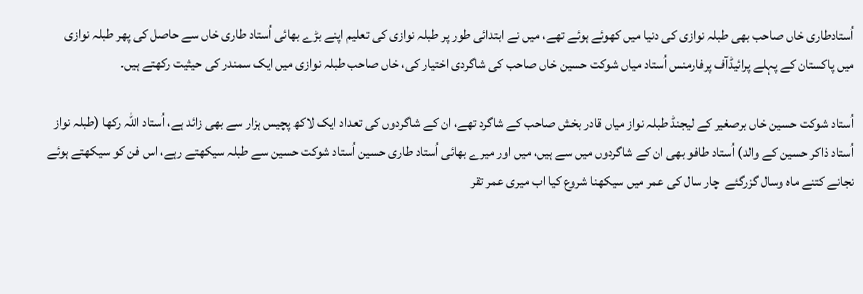اُستادطاری خاں صاحب بھی طبلہ نوازی کی دنیا میں کھوئے ہوئے تھے، میں نے ابتدائی طور پر طبلہ نوازی کی تعلیم اپنے بڑے بھائی اُستاد طاری خاں سے حاصل کی پھر طبلہ نوازی میں پاکستان کے پہلے پرائیڈآف پرفارمنس اُستاد میاں شوکت حسین خاں صاحب کی شاگردی اختیار کی، خاں صاحب طبلہ نوازی میں ایک سمندر کی حیثیت رکھتے ہیں۔

اُستاد شوکت حسین خاں برصغیر کے لیجنڈ طبلہ نواز میاں قادر بخش صاحب کے شاگرد تھے، ان کے شاگردوں کی تعداد ایک لاکھ پچیس ہزار سے بھی زائد ہے، اُستاد اللہ رکھا (طبلہ نواز اُستاد ذاکر حسین کے والد) اُستاد طافو بھی ان کے شاگردوں میں سے ہیں، میں اور میرے بھائی اُستاد طاری حسین اُستاد شوکت حسین سے طبلہ سیکھتے رہے، اس فن کو سیکھتے ہوئے نجانے کتنے ماہ وسال گزرگئے  چار سال کی عمر میں سیکھنا شروع کیا اب میری عمر تقر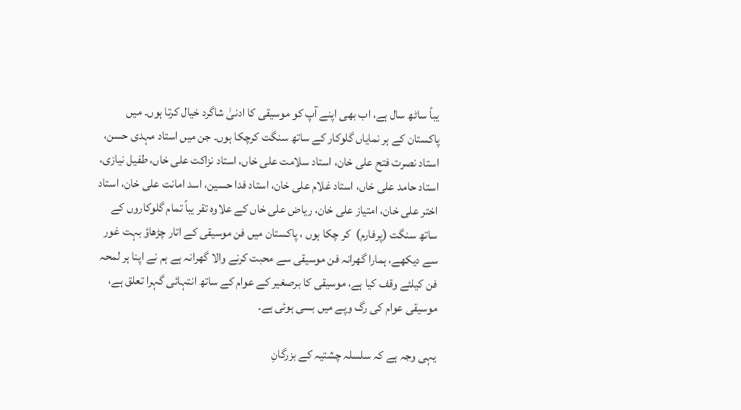یباً ساٹھ سال ہے، اب بھی اپنے آپ کو موسیقی کا ادنیٰ شاگرد خیال کرتا ہوں۔ میں پاکستان کے ہر نمایاں گلوکار کے ساتھ سنگت کرچکا ہوں۔ جن میں استاد مہدی حسن، استاد نصرت فتح علی خان، استاد سلامت علی خاں، استاد نزاکت علی خاں، طفیل نیازی، استاد حامد علی خاں، استاد غلام علی خان، استاد فدا حسین، اسد امانت علی خان، استاد اختر علی خان، امتیاز علی خان، ریاض علی خاں کے علاوہ تقر یباً تمام گلوکاروں کے ساتھ سنگت (پرفارم)  کر چکا ہوں ، پاکستان میں فن موسیقی کے اتار چڑھاؤ بہت غور سے دیکھے، ہمارا گھرانہ فن موسیقی سے محبت کرنے والا گھرانہ ہے ہم نے اپنا ہر لمحہ فن کیلئے وقف کیا ہے، موسیقی کا برصغیر کے عوام کے ساتھ انتہائی گہرا تعلق ہے، موسیقی عوام کی رگ وپے میں بسی ہوئی ہے۔

یہی وجہ ہے کہ سلسلہ چشتیہ کے بزرگانِ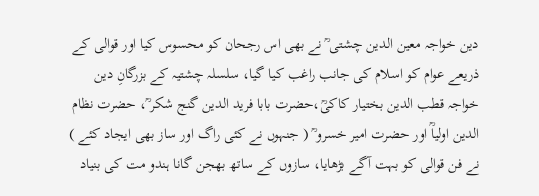دین خواجہ معین الدین چشتی ؒ نے بھی اس رجحان کو محسوس کیا اور قوالی کے ذریعے عوام کو اسلام کی جانب راغب کیا گیا، سلسلہ چشتیہ کے بزرگانِ دین خواجہ قطب الدین بختیار کاکیؒ،حضرت بابا فرید الدین گنج شکر ؒ، حضرت نظام الدین اولیاؒ اور حضرت امیر خسرو ؒ ( جنہوں نے کئی راگ اور ساز بھی ایجاد کئے ) نے فن قوالی کو بہت آگے بڑھایا، سازوں کے ساتھ بھجن گانا ہندو مت کی بنیاد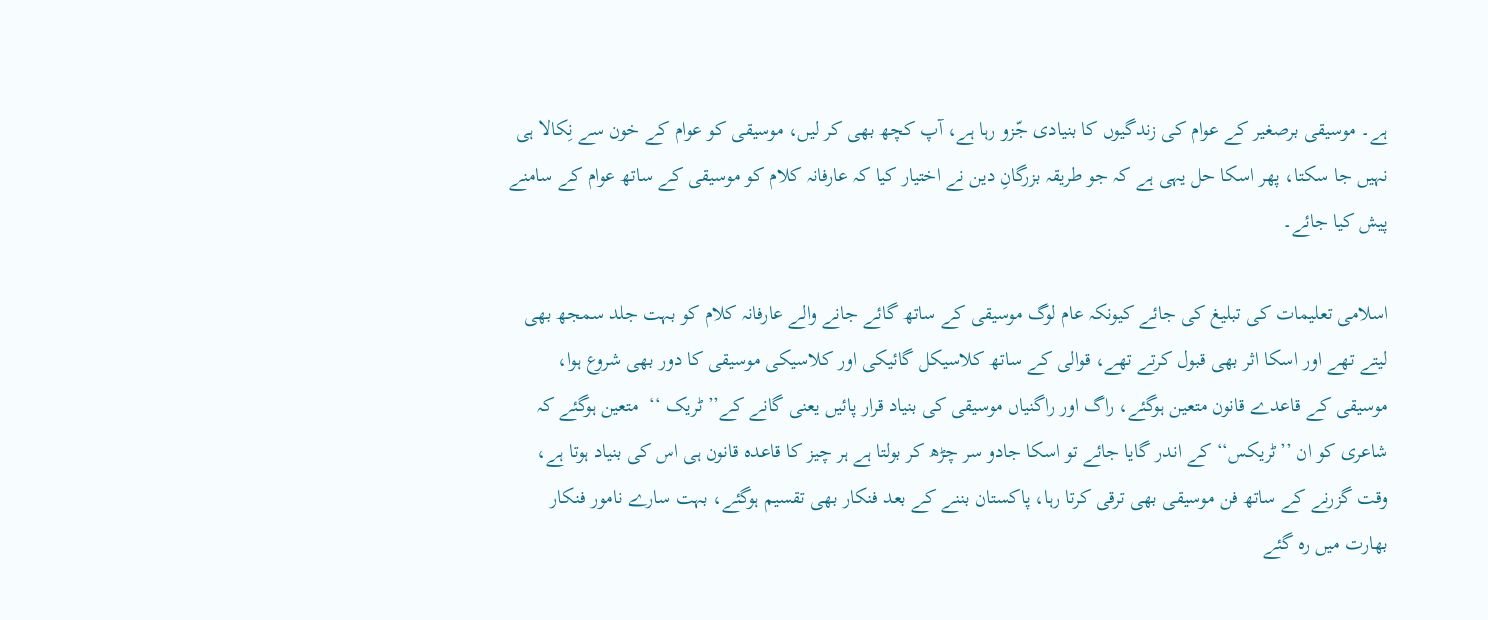ہے۔ موسیقی برصغیر کے عوام کی زندگیوں کا بنیادی جّزو رہا ہے، آپ کچھ بھی کر لیں، موسیقی کو عوام کے خون سے نِکالا ہی نہیں جا سکتا، پھر اسکا حل یہی ہے کہ جو طریقہ بزرگانِ دین نے اختیار کیا کہ عارفانہ کلام کو موسیقی کے ساتھ عوام کے سامنے پیش کیا جائے۔

اسلامی تعلیمات کی تبلیغ کی جائے کیونکہ عام لوگ موسیقی کے ساتھ گائے جانے والے عارفانہ کلام کو بہت جلد سمجھ بھی لیتے تھے اور اسکا اثر بھی قبول کرتے تھے، قوالی کے ساتھ کلاسیکل گائیکی اور کلاسیکی موسیقی کا دور بھی شروع ہوا، موسیقی کے قاعدے قانون متعین ہوگئے، راگ اور راگنیاں موسیقی کی بنیاد قرار پائیں یعنی گانے کے’’ ٹریک ‘‘  متعین ہوگئے کہ شاعری کو ان ’’ٹریکس‘‘ کے اندر گایا جائے تو اسکا جادو سر چڑھ کر بولتا ہے ہر چیز کا قاعدہ قانون ہی اس کی بنیاد ہوتا ہے، وقت گزرنے کے ساتھ فن موسیقی بھی ترقی کرتا رہا، پاکستان بننے کے بعد فنکار بھی تقسیم ہوگئے، بہت سارے نامور فنکار بھارت میں رہ گئے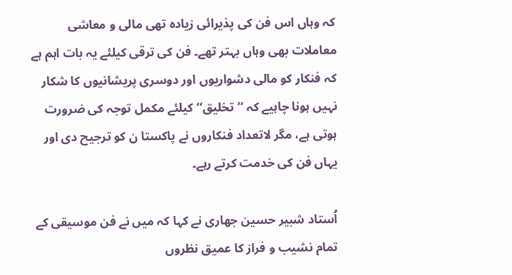کہ وہاں اس فن کی پذیرائی زیادہ تھی مالی و معاشی معاملات بھی وہاں بہتر تھے۔ فن کی ترقی کیلئے یہ بات اہم ہے کہ فنکار کو مالی دشواریوں اور دوسری پریشانیوں کا شکار نہیں ہونا چاہیے کہ ’’ تخلیق‘‘ کیلئے مکمل توجہ کی ضرورت ہوتی ہے، مگر لاتعداد فنکاروں نے پاکستا ن کو ترجیح دی اور یہاں فن کی خدمت کرتے رہے۔

اُستاد شبیر حسین جھاری نے کہا کہ میں نے فن موسیقی کے تمام نشیب و فراز کا عمیق نظروں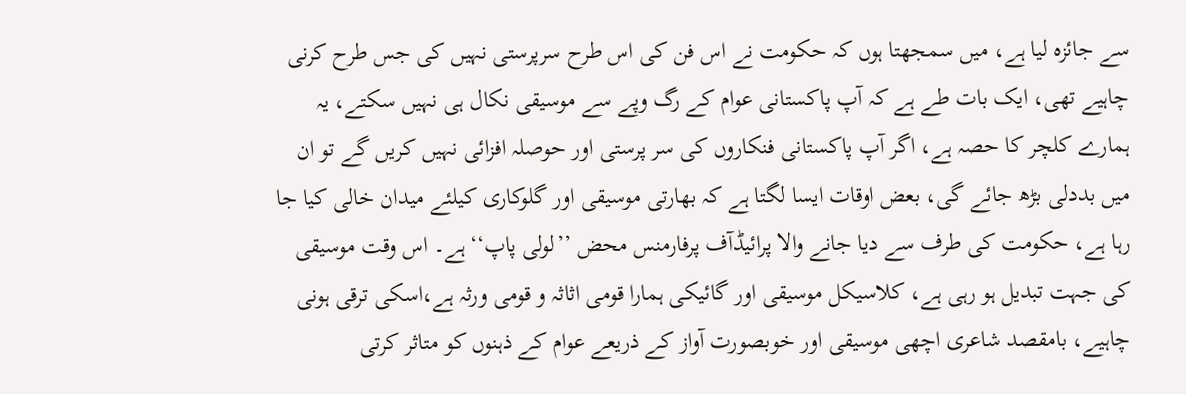سے جائزہ لیا ہے، میں سمجھتا ہوں کہ حکومت نے اس فن کی اس طرح سرپرستی نہیں کی جس طرح کرنی چاہیے تھی، ایک بات طے ہے کہ آپ پاکستانی عوام کے رگ وپے سے موسیقی نکال ہی نہیں سکتے، یہ ہمارے کلچر کا حصہ ہے، اگر آپ پاکستانی فنکاروں کی سر پرستی اور حوصلہ افزائی نہیں کریں گے تو ان میں بددلی بڑھ جائے گی، بعض اوقات ایسا لگتا ہے کہ بھارتی موسیقی اور گلوکاری کیلئے میدان خالی کیا جا رہا ہے، حکومت کی طرف سے دیا جانے والا پرائیڈآف پرفارمنس محض ’’لولی پاپ‘‘ ہے۔ اس وقت موسیقی کی جہت تبدیل ہو رہی ہے، کلاسیکل موسیقی اور گائیکی ہمارا قومی اثاثہ و قومی ورثہ ہے،اسکی ترقی ہونی چاہیے، بامقصد شاعری اچھی موسیقی اور خوبصورت آواز کے ذریعے عوام کے ذہنوں کو متاثر کرتی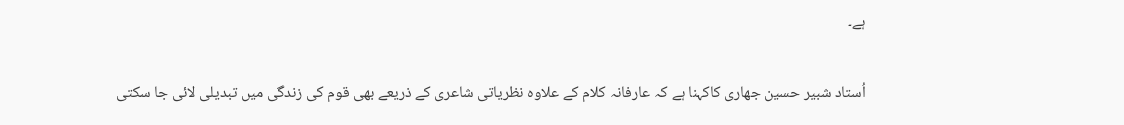ہے۔

اُستاد شبیر حسین جھاری کاکہنا ہے کہ عارفانہ کلام کے علاوہ نظریاتی شاعری کے ذریعے بھی قوم کی زندگی میں تبدیلی لائی جا سکتی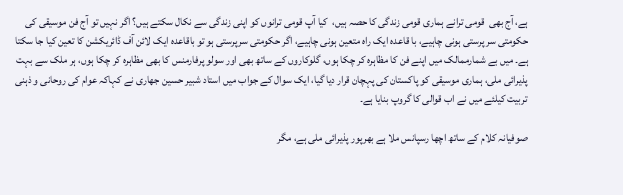ہے، آج بھی  قومی ترانے ہماری قومی زندگی کا حصہ ہیں،  کیا آپ قومی ترانوں کو اپنی زندگی سے نکال سکتے ہیں؟ اگر نہیں تو آج فن موسیقی کی حکومتی سر پرستی ہونی چاہیے، با قاعدہ ایک راہ متعین ہونی چاہیے، اگر حکومتی سرپرستی ہو تو باقاعدہ ایک لائن آف ڈائریکشن کا تعین کیا جا سکتا ہے۔ میں بے شمارممالک میں اپنے فن کا مظاہرہ کر چکا ہوں، گلوکاروں کے ساتھ بھی اور سولو پرفارمنس کا بھی مظاہرہ کر چکا ہوں، ہر ملک سے بہت پذیرائی ملی، ہماری موسیقی کو پاکستان کی پہچان قرار دیا گیا، ایک سوال کے جواب میں استاد شبیر حسین جھاری نے کہاکہ عوام کی روحانی و ذہنی تربیت کیلئے میں نے اب قوالی کا گروپ بنایا ہے۔

صوفیانہ کلام کے ساتھ اچھا رسپانس ملا ہے بھرپور پذیرائی ملی ہے، مگر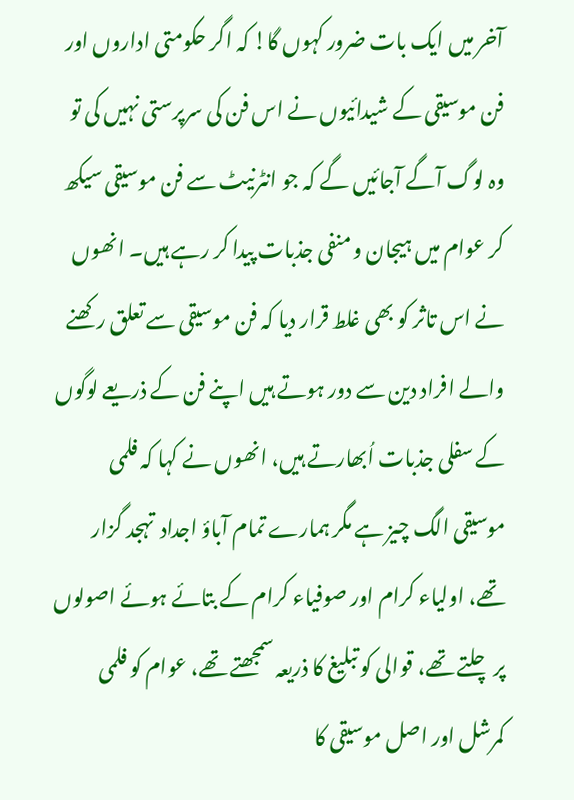آخر میں ایک بات ضرور کہوں گا! کہ اگر حکومتی اداروں اور فن موسیقی کے شیدائیوں نے اس فن کی سرپرستی نہیں کی تو وہ لوگ آگے آجائیں گے کہ جو انٹرنیٹ سے فن موسیقی سیکھ کر عوام میں ہیجان و منفی جذبات پیدا کر رہے ہیں۔ انھوں نے اس تاثر کو بھی غلط قرار دیا کہ فن موسیقی سے تعلق رکھنے والے افراد دین سے دور ہوتے ہیں اپنے فن کے ذریعے لوگوں کے سفلی جذبات اُبھارتے ہیں، انھوں نے کہا کہ فلمی موسیقی الگ چیز ہے مگر ہمارے تمام آباؤ اجداد  تہجد گزار تھے، اولیاء کرام اور صوفیاء کرام کے بتائے ہوئے اصولوں پر چلتے تھے، قوالی کو تبلیغ کا ذریعہ سمجھتے تھے، عوام کو فلمی کمرشل اور اصل موسیقی کا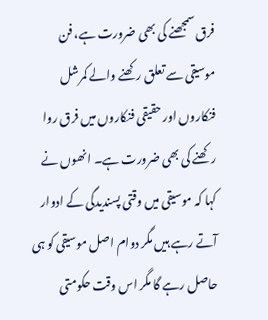فرق سمجھنے کی بھی ضرورت ہے، فن موسیقی سے تعلق رکھنے والے کمرشل فنکاروں اور حقیقی فنکاروں میں فرق روا رکھنے کی بھی ضرورت ہے۔ انھوں نے کہا کہ موسیقی میں وقتی پسندیدگی کے ادوار آتے رہے ہیں مگر دوام اصل موسیقی کو ہی حاصل رہے گا مگر اس وقت حکومتی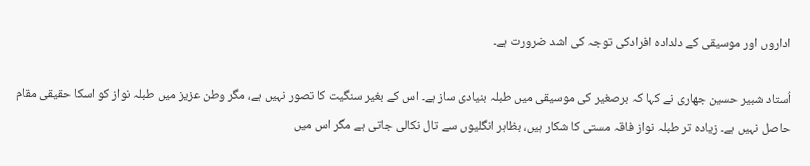اداروں اور موسیقی کے دلدادہ افرادکی توجہ کی اشد ضرورت ہے۔

اُستاد شبیر حسین جھاری نے کہا کہ برصغیر کی موسیقی میں طبلہ بنیادی ساز ہے۔ اس کے بغیر سنگیت کا تصور نہیں ہے، مگر وطن عزیز میں طبلہ نواز کو اسکا حقیقی مقام حاصل نہیں ہے۔ زیادہ تر طبلہ نواز فاقہ مستی کا شکار ہیں، بظاہر انگلیوں سے تال نکالی جاتی ہے مگر اس میں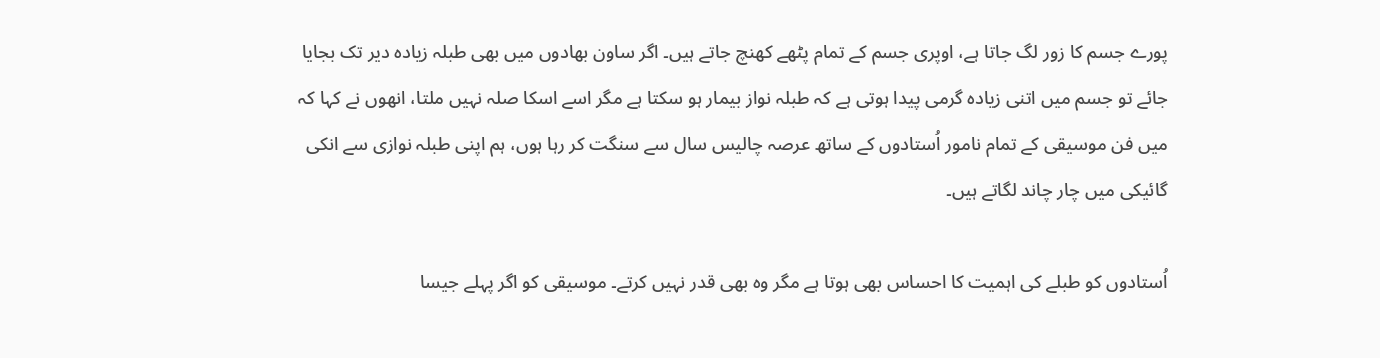پورے جسم کا زور لگ جاتا ہے، اوپری جسم کے تمام پٹھے کھنچ جاتے ہیں۔ اگر ساون بھادوں میں بھی طبلہ زیادہ دیر تک بجایا جائے تو جسم میں اتنی زیادہ گرمی پیدا ہوتی ہے کہ طبلہ نواز بیمار ہو سکتا ہے مگر اسے اسکا صلہ نہیں ملتا، انھوں نے کہا کہ میں فن موسیقی کے تمام نامور اُستادوں کے ساتھ عرصہ چالیس سال سے سنگت کر رہا ہوں، ہم اپنی طبلہ نوازی سے انکی گائیکی میں چار چاند لگاتے ہیں۔

اُستادوں کو طبلے کی اہمیت کا احساس بھی ہوتا ہے مگر وہ بھی قدر نہیں کرتے۔ موسیقی کو اگر پہلے جیسا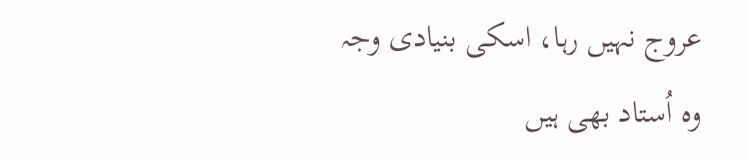عروج نہیں رہا، اسکی بنیادی وجہ وہ اُستاد بھی ہیں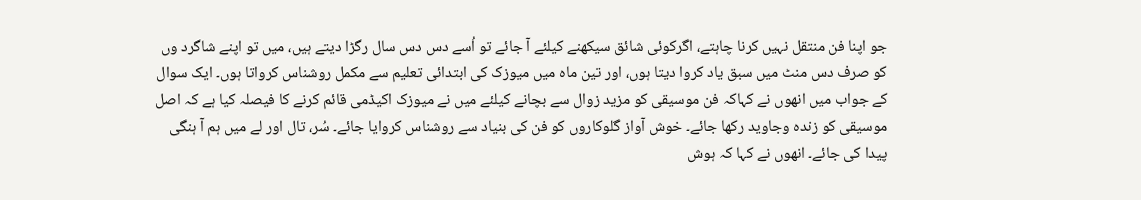جو اپنا فن منتقل نہیں کرنا چاہتے، اگرکوئی شائق سیکھنے کیلئے آ جائے تو اُسے دس دس سال رگڑا دیتے ہیں، میں تو اپنے شاگرد وں کو صرف دس منٹ میں سبق یاد کروا دیتا ہوں، اور تین ماہ میں میوزک کی ابتدائی تعلیم سے مکمل روشناس کرواتا ہوں۔ ایک سوال کے جواب میں انھوں نے کہاکہ فن موسیقی کو مزید زوال سے بچانے کیلئے میں نے میوزک اکیڈمی قائم کرنے کا فیصلہ کیا ہے کہ اصل موسیقی کو زندہ وجاوید رکھا جائے۔ خوش آواز گلوکاروں کو فن کی بنیاد سے روشناس کروایا جائے۔ سُر، تال اور لے میں ہم آ ہنگی پیدا کی جائے۔ انھوں نے کہا کہ ہوش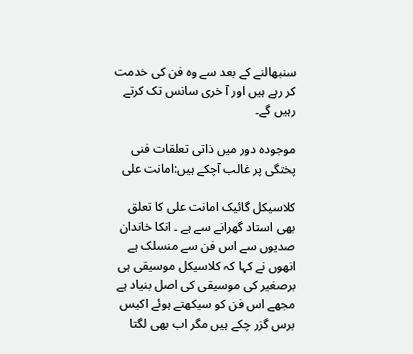سنبھالنے کے بعد سے وہ فن کی خدمت کر رہے ہیں اور آ خری سانس تک کرتے رہیں گے۔

موجودہ دور میں ذاتی تعلقات فنی پختگی پر غالب آچکے ہیں:امانت علی

کلاسیکل گائیک امانت علی کا تعلق بھی استاد گھرانے سے ہے ۔ انکا خاندان صدیوں سے اس فن سے منسلک ہے انھوں نے کہا کہ کلاسیکل موسیقی ہی برصغیر کی موسیقی کی اصل بنیاد ہے مجھے اس فن کو سیکھتے ہوئے اکیس برس گزر چکے ہیں مگر اب بھی لگتا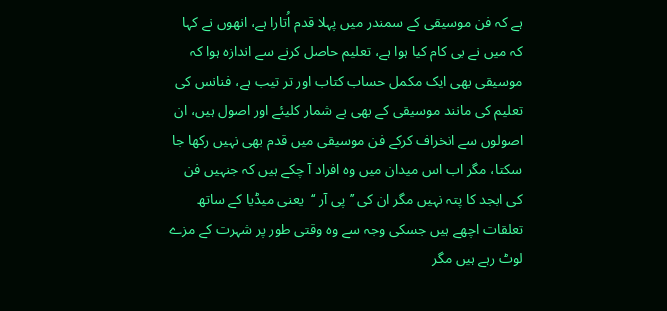ہے کہ فن موسیقی کے سمندر میں پہلا قدم اُتارا ہے، انھوں نے کہا کہ میں نے بی کام کیا ہوا ہے، تعلیم حاصل کرنے سے اندازہ ہوا کہ موسیقی بھی ایک مکمل حساب کتاب اور تر تیب ہے، فنانس کی تعلیم کی مانند موسیقی کے بھی بے شمار کلیئے اور اصول ہیں، ان اصولوں سے انخراف کرکے فن موسیقی میں قدم بھی نہیں رکھا جا سکتا، مگر اب اس میدان میں وہ افراد آ چکے ہیں کہ جنہیں فن کی ابجد کا پتہ نہیں مگر ان کی ’’پی آر ‘‘  یعنی میڈیا کے ساتھ تعلقات اچھے ہیں جسکی وجہ سے وہ وقتی طور پر شہرت کے مزے لوٹ رہے ہیں مگر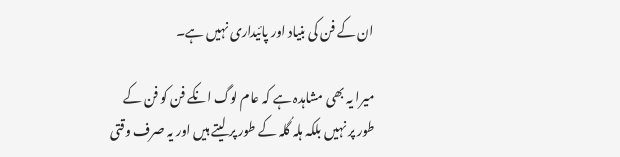ان کے فن کی بنیاد اور پائیداری نہیں ہے۔

میرا یہ بھی مشاہدہ ہے کہ عام لوگ انکے فن کو فن کے طور پر نہیں بلکہ ہلہ گُلہ کے طور پر لیتے ہیں اور یہ صرف وقتی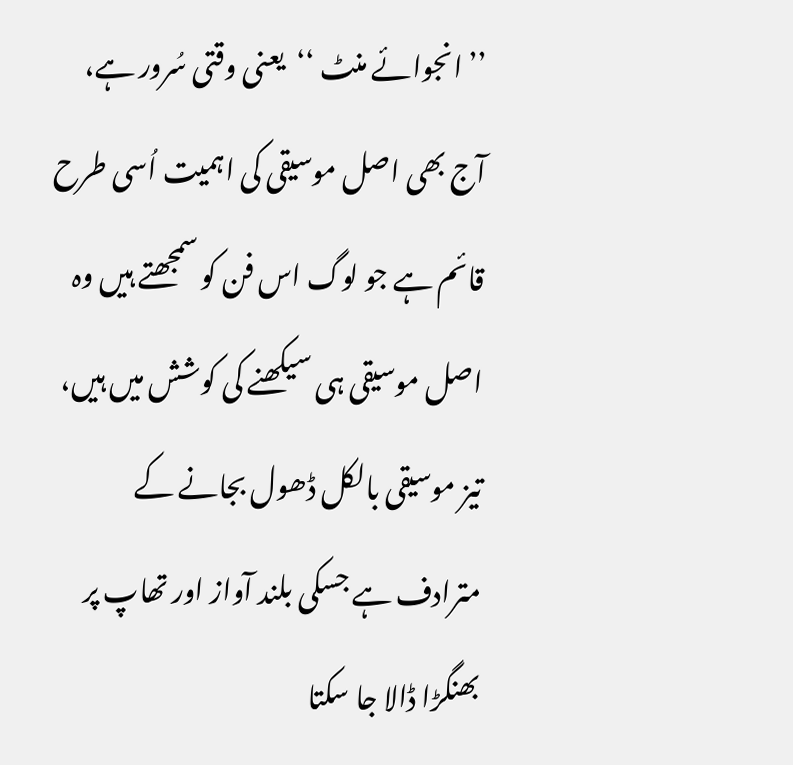’’ انجوائے منٹ ‘‘  یعنی وقتی سُرور ہے، آج بھی اصل موسیقی کی اہمیت اُسی طرح قائم ہے جو لوگ اس فن کو سمجھتے ہیں وہ اصل موسیقی ہی سیکھنے کی کوشش میں ہیں، تیز موسیقی بالکل ڈھول بجانے کے مترادف ہے جسکی بلند آواز اور تھاپ پر بھنگڑا ڈالا جا سکتا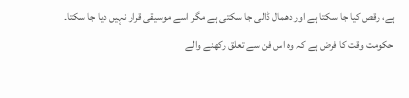ہے، رقص کیا جا سکتا ہے اور دھمال ڈالی جا سکتی ہے مگر اسے موسیقی قرار نہیں دیا جا سکتا۔ حکومت وقت کا فرض ہے کہ وہ اس فن سے تعلق رکھنے والے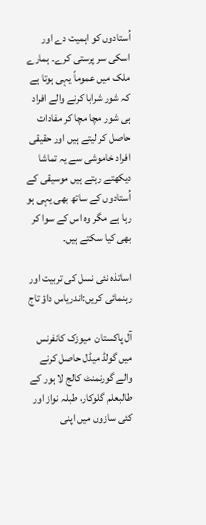اُستادوں کو اہمیت دے اور اسکی سر پرستی کرے۔ ہمارے ملک میں عموماً یہی ہوتا ہے کہ شور شرابا کرنے والے افراد ہی شور مچا مچا کر مفادات حاصل کر لیتے ہیں اور حقیقی افراد خاموشی سے یہ تماشا دیکھتے رہتے ہیں موسیقی کے اُستادوں کے ساتھ بھی یہی ہو رہا ہے مگر وہ اس کے سوا کر بھی کیا سکتے ہیں۔

اساتذہ نئی نسل کی تربیت اور رہنمائی کریں:اندریاس داؤ تاج

آل پاکستان  میوزک کانفرنس میں گولڈ میڈل حاصل کرنے والے گورنمنٹ کالج لا ہور کے طالبعلم گلوکار، طبلہ نواز اور کئی سازوں میں اپنی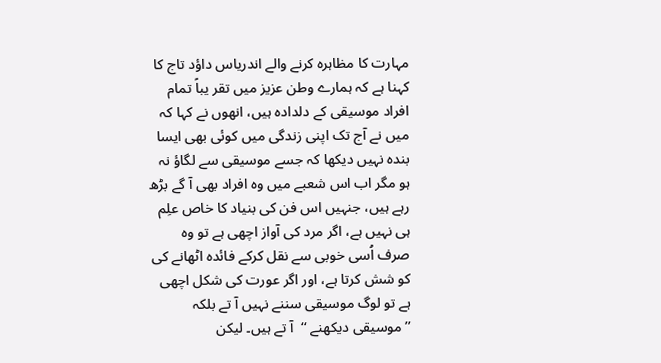مہارت کا مظاہرہ کرنے والے اندریاس داؤد تاج کا کہنا ہے کہ ہمارے وطن عزیز میں تقر یباً تمام افراد موسیقی کے دلدادہ ہیں، انھوں نے کہا کہ میں نے آج تک اپنی زندگی میں کوئی بھی ایسا بندہ نہیں دیکھا کہ جسے موسیقی سے لگاؤ نہ ہو مگر اب اس شعبے میں وہ افراد بھی آ گے بڑھ رہے ہیں، جنہیں اس فن کی بنیاد کا خاص علِم ہی نہیں ہے، اگر مرد کی آواز اچھی ہے تو وہ صرف اُسی خوبی سے نقل کرکے فائدہ اٹھانے کی کو شش کرتا ہے، اور اگر عورت کی شکل اچھی ہے تو لوگ موسیقی سننے نہیں آ تے بلکہ ’’موسیقی دیکھنے ‘‘  آ تے ہیں۔ لیکن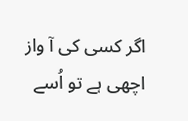اگر کسی کی آ واز اچھی ہے تو اُسے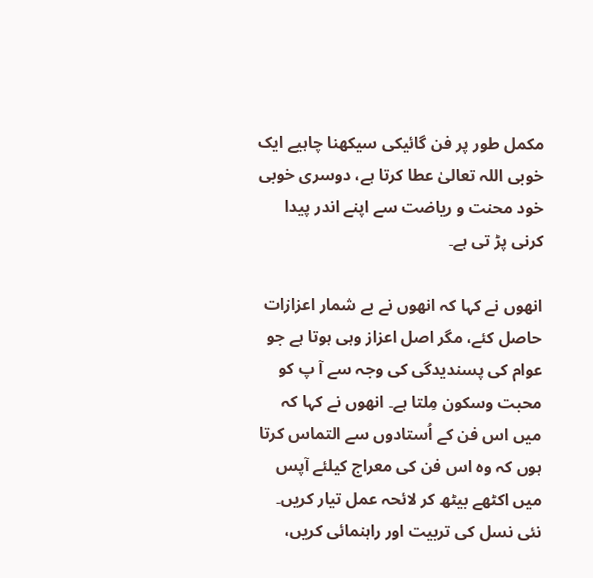مکمل طور پر فن گائیکی سیکھنا چاہیے ایک خوبی اللہ تعالیٰ عطا کرتا ہے، دوسری خوبی خود محنت و ریاضت سے اپنے اندر پیدا کرنی پڑ تی ہے۔

انھوں نے کہا کہ انھوں نے بے شمار اعزازات حاصل کئے، مگر اصل اعزاز وہی ہوتا ہے جو عوام کی پسندیدگی کی وجہ سے آ پ کو محبت وسکون مِلتا ہے۔ انھوں نے کہا کہ میں اس فن کے اُستادوں سے التماس کرتا ہوں کہ وہ اس فن کی معراج کیلئے آپس میں اکٹھے بیٹھ کر لائحہ عمل تیار کریں۔ نئی نسل کی تربیت اور راہنمائی کریں،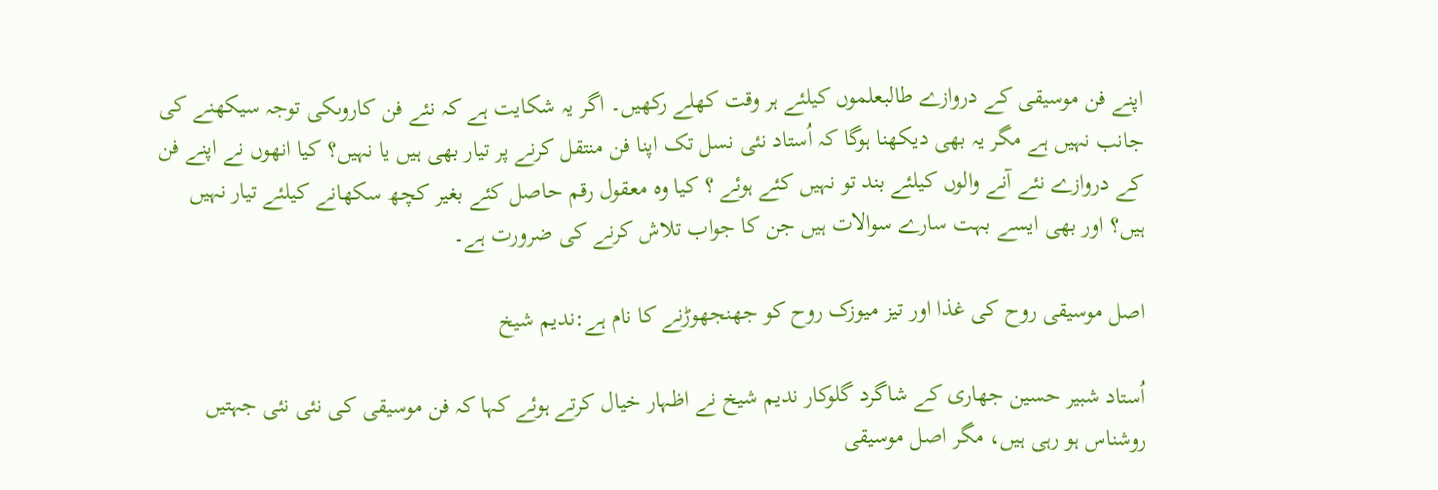اپنے فن موسیقی کے دروازے طالبعلموں کیلئے ہر وقت کھلے رکھیں۔ اگر یہ شکایت ہے کہ نئے فن کاروںکی توجہ سیکھنے کی جانب نہیں ہے مگر یہ بھی دیکھنا ہوگا کہ اُستاد نئی نسل تک اپنا فن منتقل کرنے پر تیار بھی ہیں یا نہیں؟ کیا انھوں نے اپنے فن کے دروازے نئے آنے والوں کیلئے بند تو نہیں کئے ہوئے ؟ کیا وہ معقول رقم حاصل کئے بغیر کچھ سکھانے کیلئے تیار نہیں ہیں؟ اور بھی ایسے بہت سارے سوالات ہیں جن کا جواب تلاش کرنے کی ضرورت ہے۔

اصل موسیقی روح کی غذا اور تیز میوزک روح کو جھنجھوڑنے کا نام ہے:ندیم شیخ

اُستاد شبیر حسین جھاری کے شاگرد گلوکار ندیم شیخ نے اظہار خیال کرتے ہوئے کہا کہ فن موسیقی کی نئی نئی جہتیں روشناس ہو رہی ہیں، مگر اصل موسیقی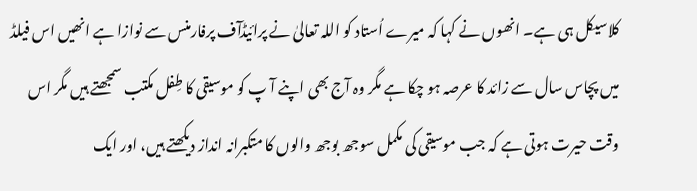کلاسیکل ہی ہے۔ انھوں نے کہا کہ میرے اُستاد کو اللہ تعالیٰ نے پرائیڈآف پرفارمنس سے نوازا ہے انھیں اس فیلڈ میں پچاس سال سے زائد کا عرصہ ہو چکا ہے مگر وہ آج بھی اپنے آ پ کو موسیقی کا طِفل مکتب سمجھتے ہیں مگر اس وقت حیرت ہوتی ہے کہ جب موسیقی کی مکمل سوجھ بوجھ والوں کا متکبرانہ انداز دیکھتے ہیں، اور ایک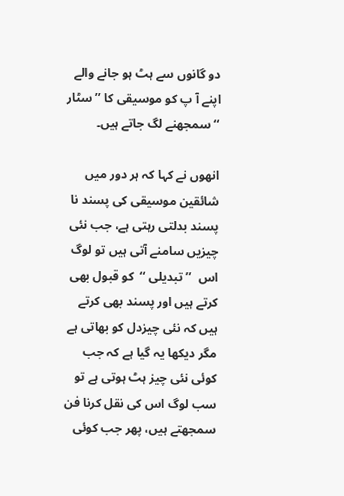دو گانوں سے ہٹ ہو جانے والے اپنے آ پ کو موسیقی کا ’’ سٹار ‘‘ سمجھنے لگ جاتے ہیں۔

انھوں نے کہا کہ ہر دور میں شائقین موسیقی کی پسند نا پسند بدلتی رہتی ہے، جب نئی چیزیں سامنے آتی ہیں تو لوگ اس  ’’ تبدیلی ‘‘  کو قبول بھی کرتے ہیں اور پسند بھی کرتے ہیں کہ نئی چیزدل کو بھاتی ہے مگر دیکھا یہ گیا ہے کہ جب کوئی نئی چیز ہٹ ہوتی ہے تو سب لوگ اس کی نقل کرنا فن سمجھتے ہیں، پھر جب کوئی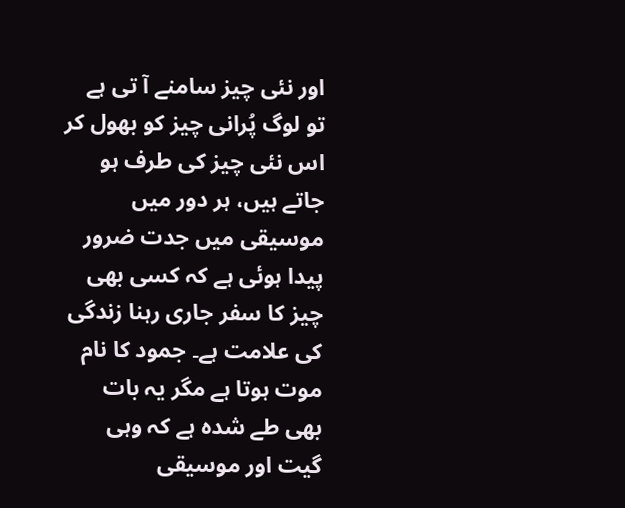اور نئی چیز سامنے آ تی ہے تو لوگ پُرانی چیز کو بھول کر اس نئی چیز کی طرف ہو جاتے ہیں، ہر دور میں موسیقی میں جدت ضرور پیدا ہوئی ہے کہ کسی بھی چیز کا سفر جاری رہنا زندگی کی علامت ہے۔ جمود کا نام موت ہوتا ہے مگر یہ بات بھی طے شدہ ہے کہ وہی گیت اور موسیقی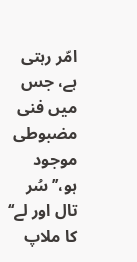امّر رہتی ہے، جس میں فنی مضبوطی موجود ہو،’’سُر تال اور لے‘‘ کا ملاپ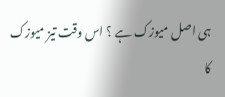ہی اصل میوزک ہے ؟ اس وقت تیز میوزک کا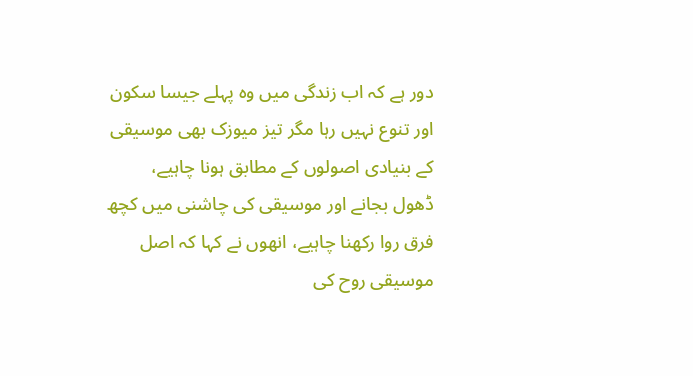دور ہے کہ اب زندگی میں وہ پہلے جیسا سکون اور تنوع نہیں رہا مگر تیز میوزک بھی موسیقی کے بنیادی اصولوں کے مطابق ہونا چاہیے، ڈھول بجانے اور موسیقی کی چاشنی میں کچھ فرق روا رکھنا چاہیے، انھوں نے کہا کہ اصل موسیقی روح کی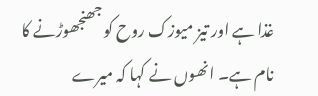غذا ہے اور تیز میوزک روح کو جھنجھوڑنے کا نام ہے۔ انھوں نے کہا کہ میرے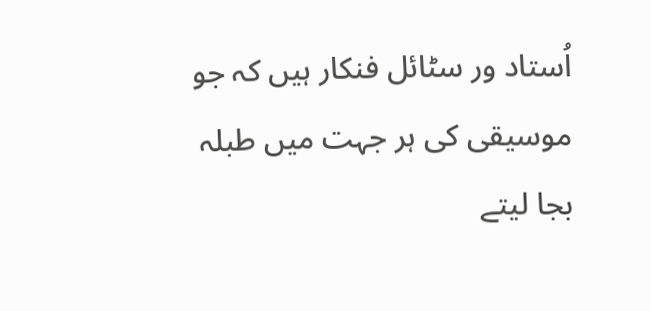اُستاد ور سٹائل فنکار ہیں کہ جو موسیقی کی ہر جہت میں طبلہ بجا لیتے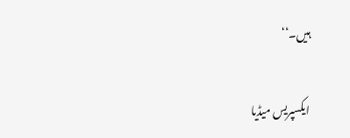ہیں۔‘‘

ایکسپریس میڈیا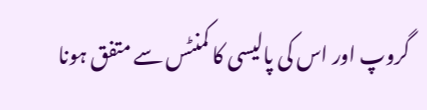گروپ اور اس کی پالیسی کا کمنٹس سے متفق ہونا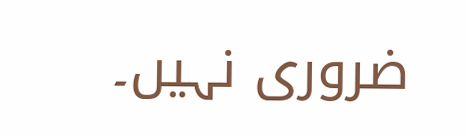ضروری نہیں۔